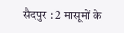सैदपुर : 2 मासूमों के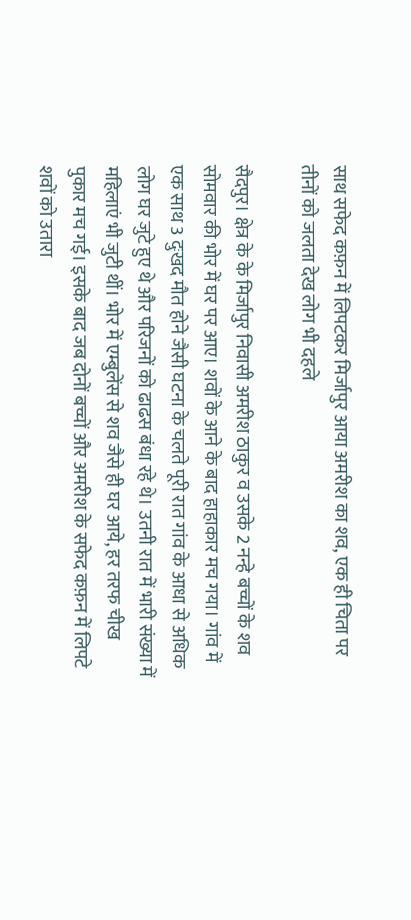साथ सफेद कफ़न में लिपटकर मिर्जापुर आया अमरीश का शव, एक ही चिता पर तीनों को जलता देख लोग भी दहले

सैदपुर। क्षेत्र के के मिर्जापुर निवासी अमरीश ठाकुर व उसके 2 नन्हे बच्चों के शव सोमवार की भोर में घर पर आए। शवों के आने के बाद हाहाकार मच गया। गांव में एक साथ 3 दुःखद मौत होने जैसी घटना के चलते पूरी रात गांव के आधा से अधिक लोग घर जुटे हुए थे और परिजनों को ढाढस बंधा रहे थे। उतनी रात में भारी संख्या में महिलाएं भी जुटी थीं। भोर में एम्बुलेंस से शव जैसे ही घर आये, हर तरफ चीख पुकार मच गई। इसके बाद जब दोनों बच्चों और अमरीश के सफेद कफ़न में लिपटे शवों को उतारा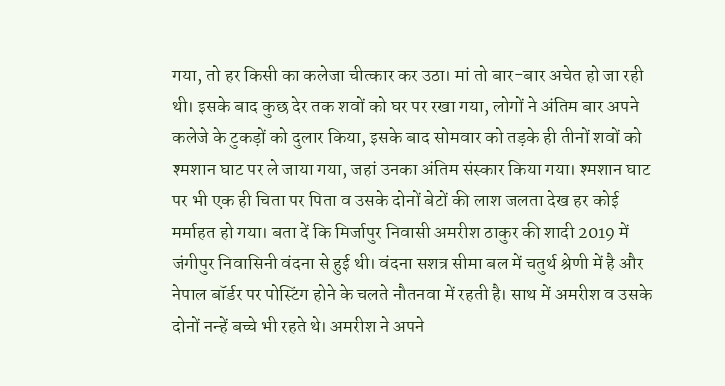गया, तो हर किसी का कलेजा चीत्कार कर उठा। मां तो बार-बार अचेत हो जा रही थी। इसके बाद कुछ देर तक शवों को घर पर रखा गया, लोगों ने अंतिम बार अपने कलेजे के टुकड़ों को दुलार किया, इसके बाद सोमवार को तड़के ही तीनों शवों को श्मशान घाट पर ले जाया गया, जहां उनका अंतिम संस्कार किया गया। श्मशान घाट पर भी एक ही चिता पर पिता व उसके दोनों बेटों की लाश जलता देख हर कोई मर्माहत हो गया। बता दें कि मिर्जापुर निवासी अमरीश ठाकुर की शादी 2019 में जंगीपुर निवासिनी वंदना से हुई थी। वंदना सशत्र सीमा बल में चतुर्थ श्रेणी में है और नेपाल बॉर्डर पर पोस्टिंग होने के चलते नौतनवा में रहती है। साथ में अमरीश व उसके दोनों नन्हें बच्चे भी रहते थे। अमरीश ने अपने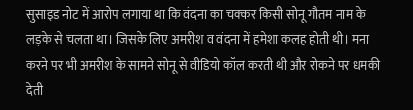सुसाइड नोट में आरोप लगाया था कि वंदना का चक्कर किसी सोनू गौतम नाम के लड़के से चलता था। जिसके लिए अमरीश व वंदना में हमेशा कलह होती थी। मना करने पर भी अमरीश के सामने सोनू से वीडियो कॉल करती थी और रोकने पर धमकी देती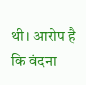थी। आरोप है कि वंदना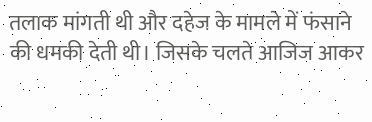तलाक मांगती थी और दहेज के मामले में फंसाने की धमकी देती थी। जिसके चलते आजिज आकर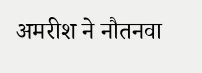अमरीश ने नौतनवा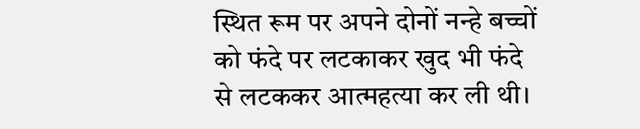स्थित रूम पर अपने दोनों नन्हे बच्चों को फंदे पर लटकाकर खुद भी फंदे से लटककर आत्महत्या कर ली थी।